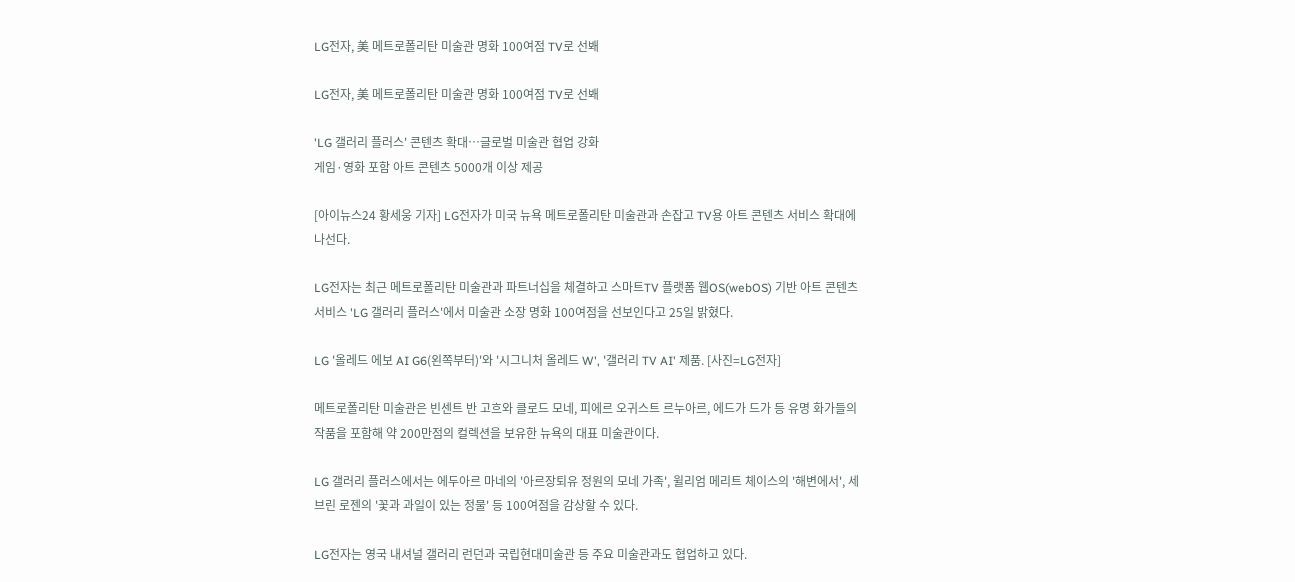LG전자, 美 메트로폴리탄 미술관 명화 100여점 TV로 선봬

LG전자, 美 메트로폴리탄 미술관 명화 100여점 TV로 선봬

'LG 갤러리 플러스' 콘텐츠 확대⋯글로벌 미술관 협업 강화
게임·영화 포함 아트 콘텐츠 5000개 이상 제공

[아이뉴스24 황세웅 기자] LG전자가 미국 뉴욕 메트로폴리탄 미술관과 손잡고 TV용 아트 콘텐츠 서비스 확대에 나선다.

LG전자는 최근 메트로폴리탄 미술관과 파트너십을 체결하고 스마트TV 플랫폼 웹OS(webOS) 기반 아트 콘텐츠 서비스 'LG 갤러리 플러스'에서 미술관 소장 명화 100여점을 선보인다고 25일 밝혔다.

LG '올레드 에보 AI G6(왼쪽부터)'와 '시그니처 올레드 W', '갤러리 TV AI' 제품. [사진=LG전자]

메트로폴리탄 미술관은 빈센트 반 고흐와 클로드 모네, 피에르 오귀스트 르누아르, 에드가 드가 등 유명 화가들의 작품을 포함해 약 200만점의 컬렉션을 보유한 뉴욕의 대표 미술관이다.

LG 갤러리 플러스에서는 에두아르 마네의 '아르장퇴유 정원의 모네 가족', 윌리엄 메리트 체이스의 '해변에서', 세브린 로젠의 '꽃과 과일이 있는 정물' 등 100여점을 감상할 수 있다.

LG전자는 영국 내셔널 갤러리 런던과 국립현대미술관 등 주요 미술관과도 협업하고 있다.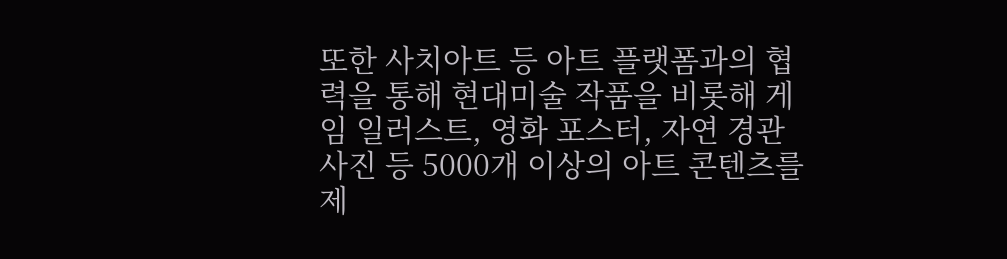또한 사치아트 등 아트 플랫폼과의 협력을 통해 현대미술 작품을 비롯해 게임 일러스트, 영화 포스터, 자연 경관 사진 등 5000개 이상의 아트 콘텐츠를 제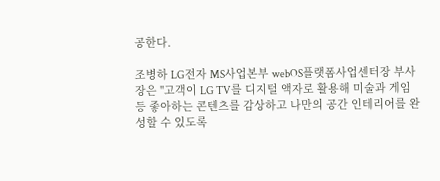공한다.

조병하 LG전자 MS사업본부 webOS플랫폼사업센터장 부사장은 "고객이 LG TV를 디지털 액자로 활용해 미술과 게임 등 좋아하는 콘텐츠를 감상하고 나만의 공간 인테리어를 완성할 수 있도록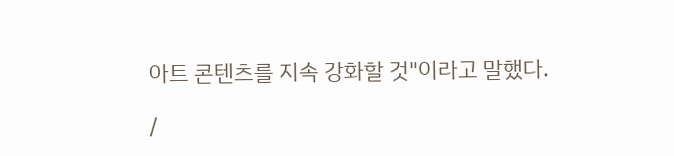아트 콘텐츠를 지속 강화할 것"이라고 말했다.

/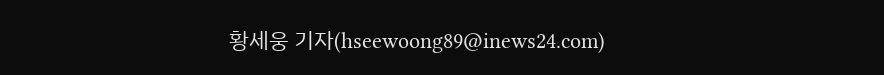황세웅 기자(hseewoong89@inews24.com)